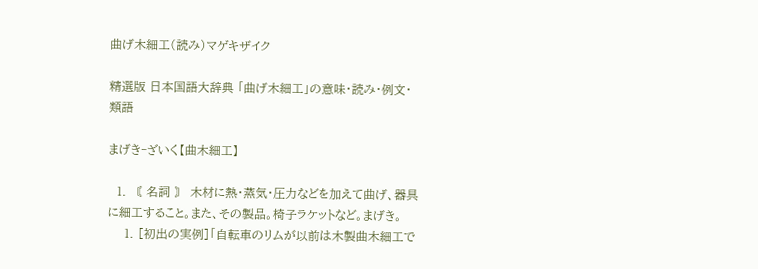曲げ木細工(読み)マゲキザイク

精選版 日本国語大辞典 「曲げ木細工」の意味・読み・例文・類語

まげき‐ざいく【曲木細工】

  1. 〘 名詞 〙 木材に熱・蒸気・圧力などを加えて曲げ、器具に細工すること。また、その製品。椅子ラケットなど。まげき。
    1. [初出の実例]「自転車のリムが以前は木製曲木細工で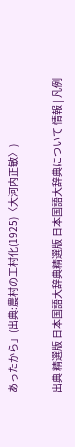あったから」(出典:農村の工村化(1925)〈大河内正敏〉)

出典 精選版 日本国語大辞典精選版 日本国語大辞典について 情報 | 凡例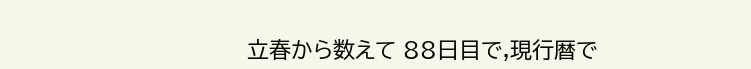立春から数えて 88日目で,現行暦で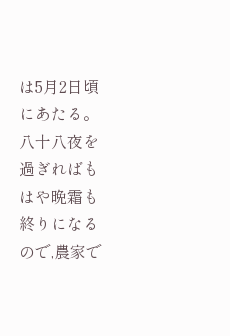は5月2日頃にあたる。八十八夜を過ぎればもはや晩霜も終りになるので,農家で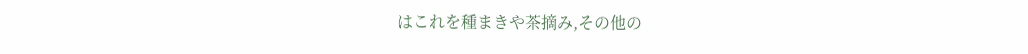はこれを種まきや茶摘み,その他の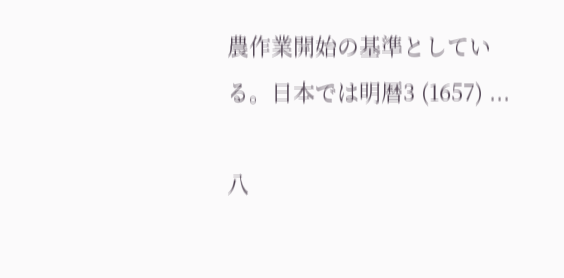農作業開始の基準としている。日本では明暦3 (1657) ...

八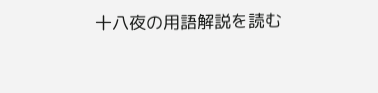十八夜の用語解説を読む